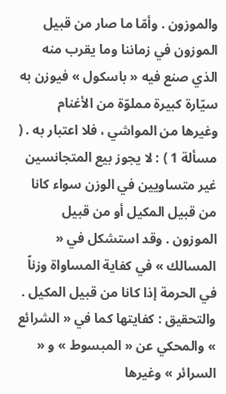والموزون . وأمّا ما صار من قبيل الموزون في زماننا وما يقرب منه الذي صنع فيه « باسكول » فيوزن به سيّارة كبيرة مملوّة من الأغنام وغيرها من المواشي ، فلا اعتبار به . ( مسألة 1 ) : لا يجوز بيع المتجانسين غير متساويين في الوزن سواء كانا من قبيل المكيل أو من قبيل الموزون . وقد استشكل في « المسالك » في كفاية المساواة وزناً في الحرمة إذا كانا من قبيل المكيل . والتحقيق : كفايتها كما في « الشرائع » والمحكي عن « المبسوط » و « السرائر » وغيرها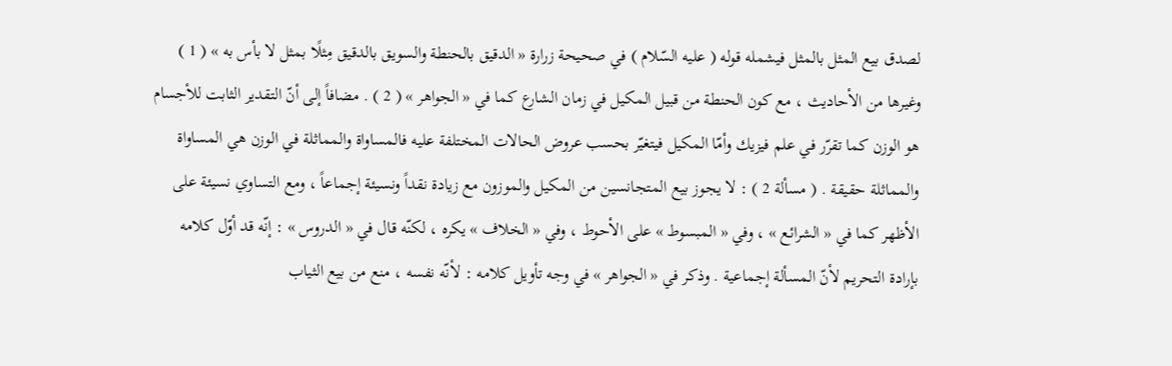لصدق بيع المثل بالمثل فيشمله قوله ( عليه السّلام ) في صحيحة زرارة « الدقيق بالحنطة والسويق بالدقيق مِثلًا بمثل لا بأس به » ( 1 ) وغيرها من الأحاديث ، مع كون الحنطة من قبيل المكيل في زمان الشارع كما في « الجواهر » ( 2 ) . مضافاً إلى أنّ التقدير الثابت للأجسام هو الوزن كما تقرّر في علم فيزيك وأمّا المكيل فيتغيّر بحسب عروض الحالات المختلفة عليه فالمساواة والمماثلة في الوزن هي المساواة والمماثلة حقيقة . ( مسألة 2 ) : لا يجوز بيع المتجانسين من المكيل والموزون مع زيادة نقداً ونسيئة إجماعاً ، ومع التساوي نسيئة على الأظهر كما في « الشرائع » ، وفي « المبسوط » على الأحوط ، وفي « الخلاف » يكره ، لكنّه قال في « الدروس » : إنّه قد أوّل كلامه بإرادة التحريم لأنّ المسألة إجماعية . وذكر في « الجواهر » في وجه تأويل كلامه : لأنّه نفسه ، منع من بيع الثياب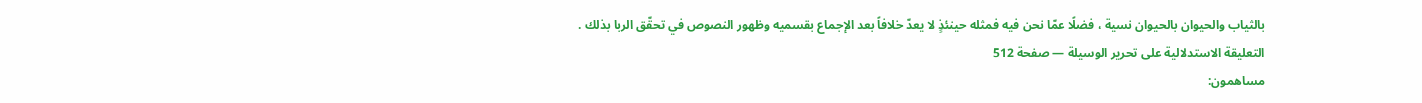بالثياب والحيوان بالحيوان نسية ، فضلًا عمّا نحن فيه فمثله حينئذٍ لا يعدّ خلافاً بعد الإجماع بقسميه وظهور النصوص في تحقّق الربا بذلك .
التعليقة الاستدلالية على تحرير الوسيلة — صفحة 512
مساهمون: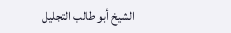الشيخ أبو طالب التجليل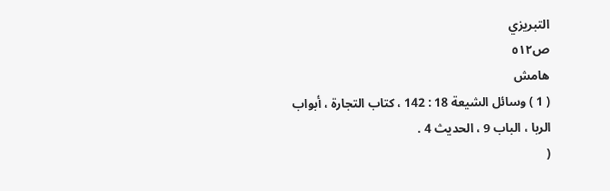التبريزي
ص٥١٢
هامش
( 1 ) وسائل الشيعة 18 : 142 ، كتاب التجارة ، أبواب الربا ، الباب 9 ، الحديث 4 .
(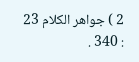2 ) جواهر الكلام 23 : 340 .